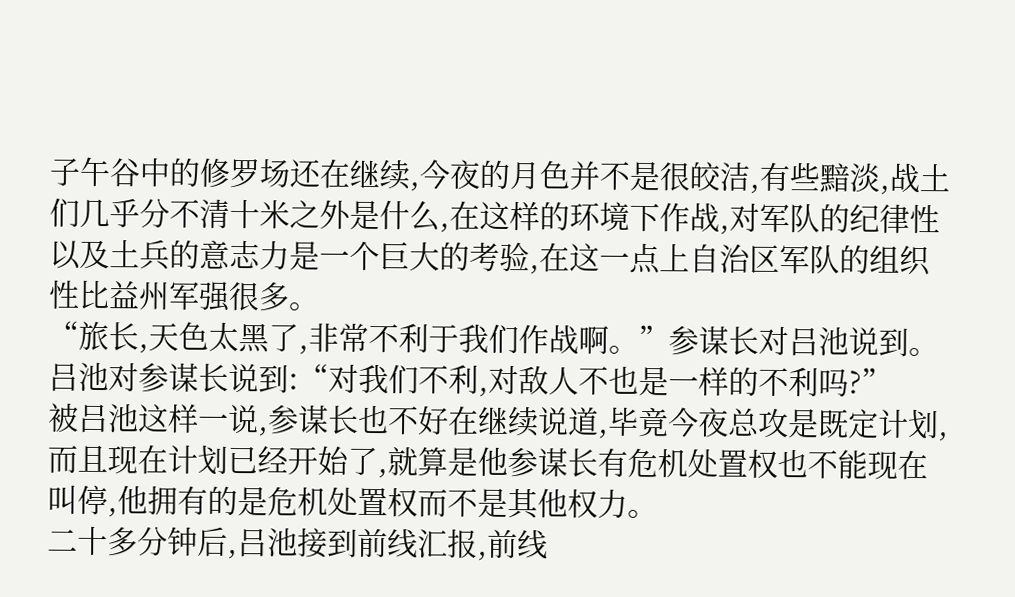子午谷中的修罗场还在继续,今夜的月色并不是很皎洁,有些黯淡,战土们几乎分不清十米之外是什么,在这样的环境下作战,对军队的纪律性以及土兵的意志力是一个巨大的考验,在这一点上自治区军队的组织性比益州军强很多。
“旅长,天色太黑了,非常不利于我们作战啊。”参谋长对吕池说到。
吕池对参谋长说到:“对我们不利,对敌人不也是一样的不利吗?”
被吕池这样一说,参谋长也不好在继续说道,毕竟今夜总攻是既定计划,而且现在计划已经开始了,就算是他参谋长有危机处置权也不能现在叫停,他拥有的是危机处置权而不是其他权力。
二十多分钟后,吕池接到前线汇报,前线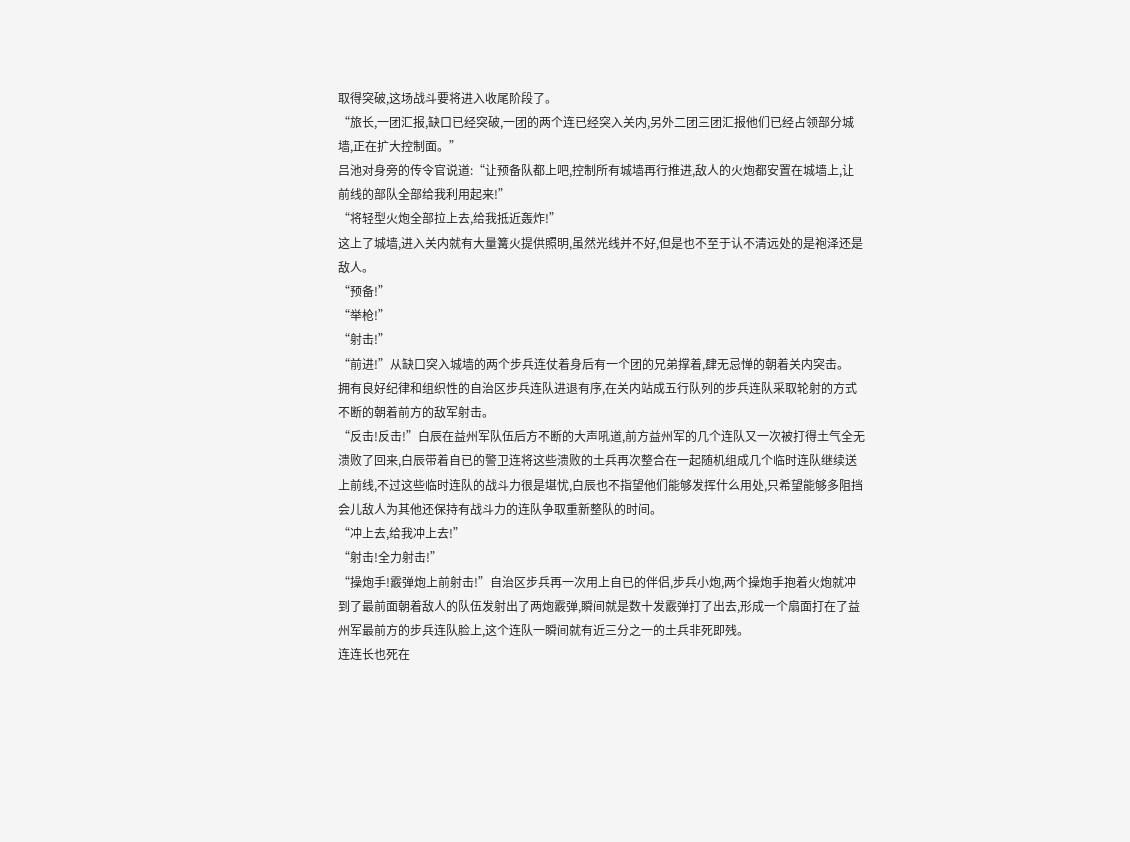取得突破,这场战斗要将进入收尾阶段了。
“旅长,一团汇报,缺口已经突破,一团的两个连已经突入关内,另外二团三团汇报他们已经占领部分城墙,正在扩大控制面。”
吕池对身旁的传令官说道:“让预备队都上吧,控制所有城墙再行推进,敌人的火炮都安置在城墙上,让前线的部队全部给我利用起来!”
“将轻型火炮全部拉上去,给我抵近轰炸!”
这上了城墙,进入关内就有大量篝火提供照明,虽然光线并不好,但是也不至于认不清远处的是袍泽还是敌人。
“预备!”
“举枪!”
“射击!”
“前进!”从缺口突入城墙的两个步兵连仗着身后有一个团的兄弟撑着,肆无忌惮的朝着关内突击。
拥有良好纪律和组织性的自治区步兵连队进退有序,在关内站成五行队列的步兵连队采取轮射的方式不断的朝着前方的敌军射击。
“反击!反击!”白辰在益州军队伍后方不断的大声吼道,前方益州军的几个连队又一次被打得土气全无溃败了回来,白辰带着自已的警卫连将这些溃败的土兵再次整合在一起随机组成几个临时连队继续送上前线,不过这些临时连队的战斗力很是堪忧,白辰也不指望他们能够发挥什么用处,只希望能够多阻挡会儿敌人为其他还保持有战斗力的连队争取重新整队的时间。
“冲上去,给我冲上去!”
“射击!全力射击!”
“操炮手!霰弹炮上前射击!”自治区步兵再一次用上自已的伴侣,步兵小炮,两个操炮手抱着火炮就冲到了最前面朝着敌人的队伍发射出了两炮霰弹,瞬间就是数十发霰弹打了出去,形成一个扇面打在了益州军最前方的步兵连队脸上,这个连队一瞬间就有近三分之一的土兵非死即残。
连连长也死在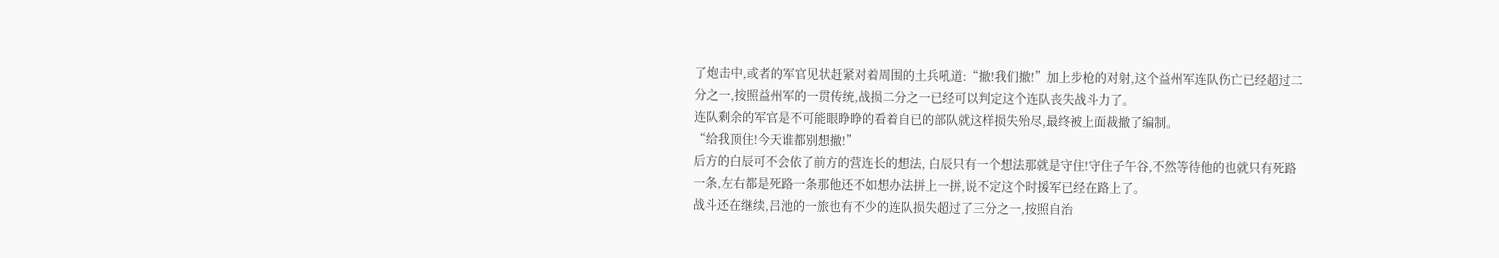了炮击中,或者的军官见状赶紧对着周围的土兵吼道:“撤!我们撤!”加上步枪的对射,这个益州军连队伤亡已经超过二分之一,按照益州军的一贯传统,战损二分之一已经可以判定这个连队丧失战斗力了。
连队剩余的军官是不可能眼睁睁的看着自已的部队就这样损失殆尽,最终被上面裁撤了编制。
“给我顶住!今天谁都别想撤!”
后方的白辰可不会依了前方的营连长的想法, 白辰只有一个想法那就是守住!守住子午谷,不然等待他的也就只有死路一条,左右都是死路一条那他还不如想办法拼上一拼,说不定这个时援军已经在路上了。
战斗还在继续,吕池的一旅也有不少的连队损失超过了三分之一,按照自治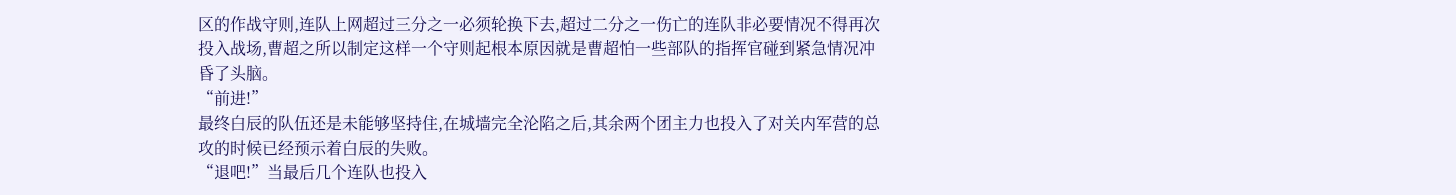区的作战守则,连队上网超过三分之一必须轮换下去,超过二分之一伤亡的连队非必要情况不得再次投入战场,曹超之所以制定这样一个守则起根本原因就是曹超怕一些部队的指挥官碰到紧急情况冲昏了头脑。
“前进!”
最终白辰的队伍还是未能够坚持住,在城墙完全沦陷之后,其余两个团主力也投入了对关内军营的总攻的时候已经预示着白辰的失败。
“退吧!”当最后几个连队也投入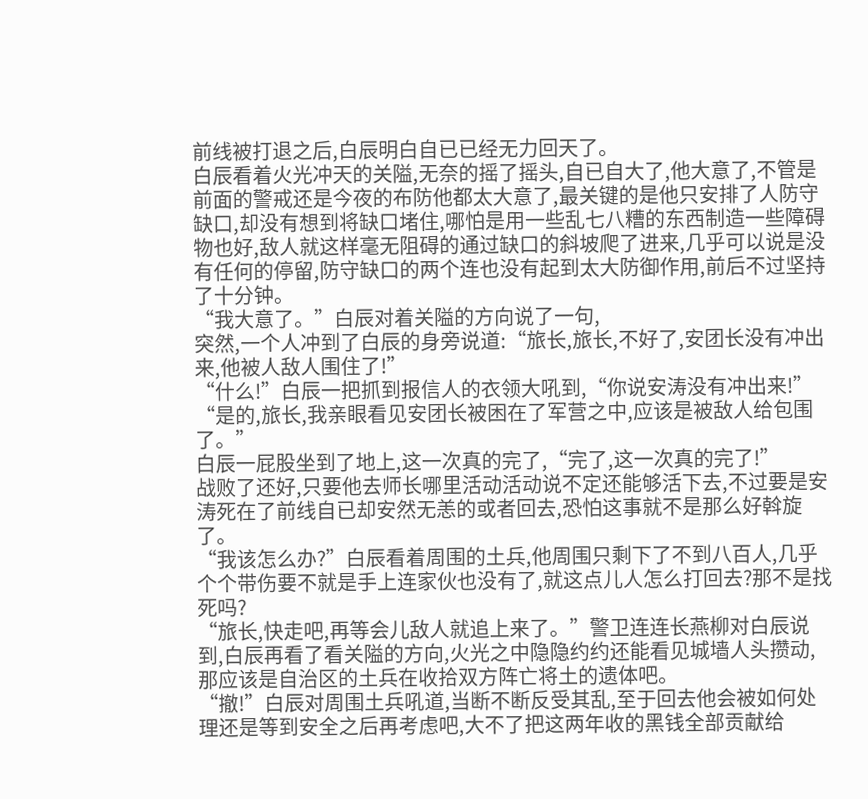前线被打退之后,白辰明白自已已经无力回天了。
白辰看着火光冲天的关隘,无奈的摇了摇头,自已自大了,他大意了,不管是前面的警戒还是今夜的布防他都太大意了,最关键的是他只安排了人防守缺口,却没有想到将缺口堵住,哪怕是用一些乱七八糟的东西制造一些障碍物也好,敌人就这样毫无阻碍的通过缺口的斜坡爬了进来,几乎可以说是没有任何的停留,防守缺口的两个连也没有起到太大防御作用,前后不过坚持了十分钟。
“我大意了。”白辰对着关隘的方向说了一句,
突然,一个人冲到了白辰的身旁说道:“旅长,旅长,不好了,安团长没有冲出来,他被人敌人围住了!”
“什么!”白辰一把抓到报信人的衣领大吼到,“你说安涛没有冲出来!”
“是的,旅长,我亲眼看见安团长被困在了军营之中,应该是被敌人给包围了。”
白辰一屁股坐到了地上,这一次真的完了,“完了,这一次真的完了!”
战败了还好,只要他去师长哪里活动活动说不定还能够活下去,不过要是安涛死在了前线自已却安然无恙的或者回去,恐怕这事就不是那么好斡旋了。
“我该怎么办?”白辰看着周围的土兵,他周围只剩下了不到八百人,几乎个个带伤要不就是手上连家伙也没有了,就这点儿人怎么打回去?那不是找死吗?
“旅长,快走吧,再等会儿敌人就追上来了。”警卫连连长燕柳对白辰说到,白辰再看了看关隘的方向,火光之中隐隐约约还能看见城墙人头攒动,那应该是自治区的土兵在收拾双方阵亡将土的遗体吧。
“撤!”白辰对周围土兵吼道,当断不断反受其乱,至于回去他会被如何处理还是等到安全之后再考虑吧,大不了把这两年收的黑钱全部贡献给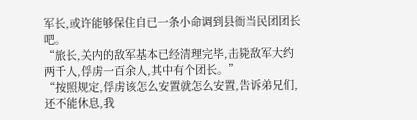军长,或许能够保住自已一条小命调到县衙当民团团长吧。
“旅长,关内的敌军基本已经清理完毕,击毙敌军大约两千人,俘虏一百余人,其中有个团长。”
“按照规定,俘虏该怎么安置就怎么安置,告诉弟兄们,还不能休息,我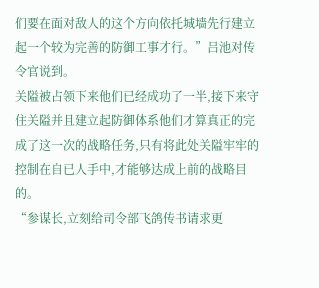们要在面对敌人的这个方向依托城墙先行建立起一个较为完善的防御工事才行。”吕池对传令官说到。
关隘被占领下来他们已经成功了一半,接下来守住关隘并且建立起防御体系他们才算真正的完成了这一次的战略任务,只有将此处关隘牢牢的控制在自已人手中,才能够达成上前的战略目的。
“参谋长,立刻给司令部飞鸽传书请求更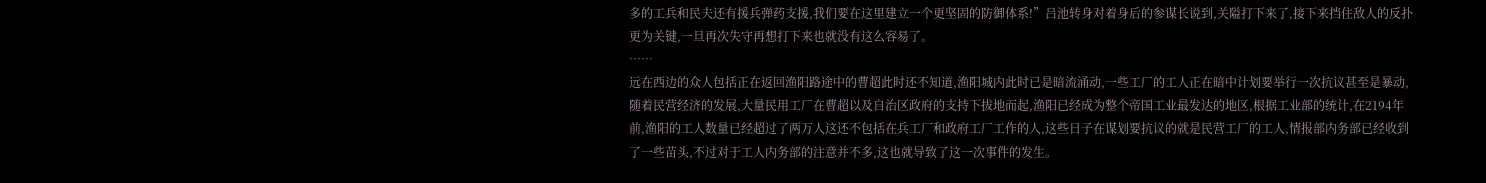多的工兵和民夫还有援兵弹药支援,我们要在这里建立一个更坚固的防御体系!”吕池转身对着身后的参谋长说到,关隘打下来了,接下来挡住敌人的反扑更为关键,一旦再次失守再想打下来也就没有这么容易了。
……
远在西边的众人包括正在返回渔阳路途中的曹超此时还不知道,渔阳城内此时已是暗流涌动,一些工厂的工人正在暗中计划要举行一次抗议甚至是暴动,随着民营经济的发展,大量民用工厂在曹超以及自治区政府的支持下拔地而起,渔阳已经成为整个帝国工业最发达的地区,根据工业部的统计,在2194年前,渔阳的工人数量已经超过了两万人这还不包括在兵工厂和政府工厂工作的人,这些日子在谋划要抗议的就是民营工厂的工人,情报部内务部已经收到了一些苗头,不过对于工人内务部的注意并不多,这也就导致了这一次事件的发生。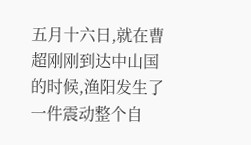五月十六日,就在曹超刚刚到达中山国的时候,渔阳发生了一件震动整个自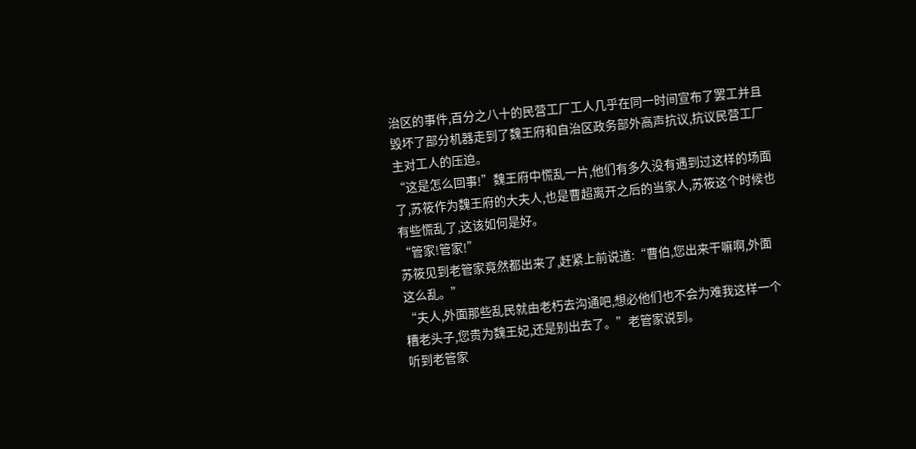治区的事件,百分之八十的民营工厂工人几乎在同一时间宣布了罢工并且毁坏了部分机器走到了魏王府和自治区政务部外高声抗议,抗议民营工厂主对工人的压迫。
“这是怎么回事!”魏王府中慌乱一片,他们有多久没有遇到过这样的场面了,苏筱作为魏王府的大夫人,也是曹超离开之后的当家人,苏筱这个时候也有些慌乱了,这该如何是好。
“管家!管家!”
苏筱见到老管家竟然都出来了,赶紧上前说道:“曹伯,您出来干嘛啊,外面这么乱。”
“夫人,外面那些乱民就由老朽去沟通吧,想必他们也不会为难我这样一个糟老头子,您贵为魏王妃,还是别出去了。”老管家说到。
听到老管家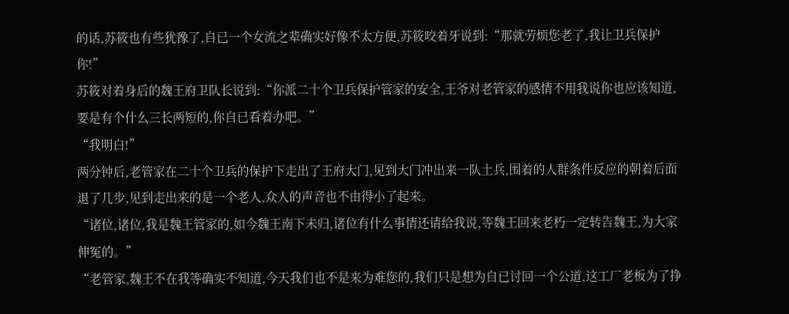的话,苏筱也有些犹豫了,自已一个女流之辈确实好像不太方便,苏筱咬着牙说到:“那就劳烦您老了,我让卫兵保护你!”
苏筱对着身后的魏王府卫队长说到:“你派二十个卫兵保护管家的安全,王爷对老管家的感情不用我说你也应该知道,要是有个什么三长两短的,你自已看着办吧。”
“我明白!”
两分钟后,老管家在二十个卫兵的保护下走出了王府大门,见到大门冲出来一队土兵,围着的人群条件反应的朝着后面退了几步,见到走出来的是一个老人,众人的声音也不由得小了起来。
“诸位,诸位,我是魏王管家的,如今魏王南下未归,诸位有什么事情还请给我说,等魏王回来老朽一定转告魏王,为大家伸冤的。”
“老管家,魏王不在我等确实不知道,今天我们也不是来为难您的,我们只是想为自已讨回一个公道,这工厂老板为了挣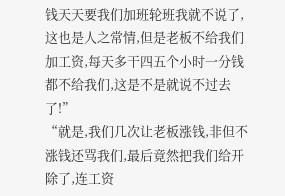钱天天要我们加班轮班我就不说了,这也是人之常情,但是老板不给我们加工资,每天多干四五个小时一分钱都不给我们,这是不是就说不过去了!”
“就是,我们几次让老板涨钱,非但不涨钱还骂我们,最后竟然把我们给开除了,连工资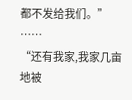都不发给我们。”
……
“还有我家,我家几亩地被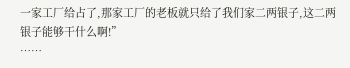一家工厂给占了,那家工厂的老板就只给了我们家二两银子,这二两银子能够干什么啊!”
……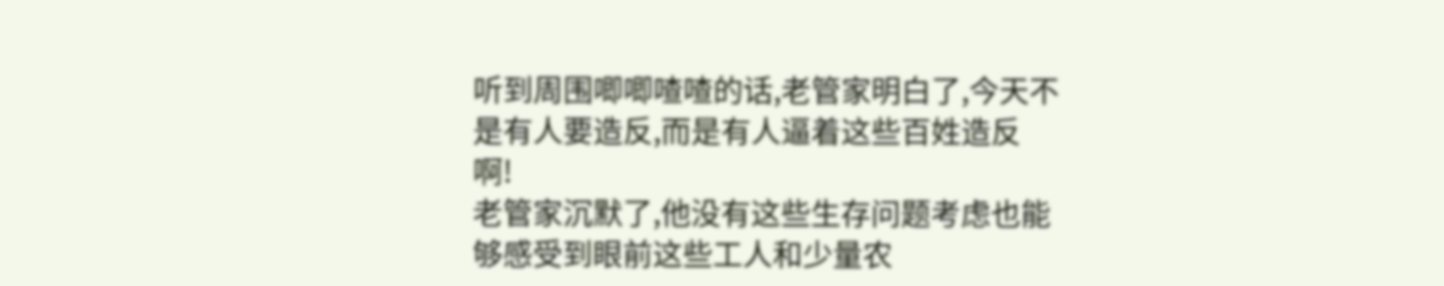听到周围唧唧喳喳的话,老管家明白了,今天不是有人要造反,而是有人逼着这些百姓造反啊!
老管家沉默了,他没有这些生存问题考虑也能够感受到眼前这些工人和少量农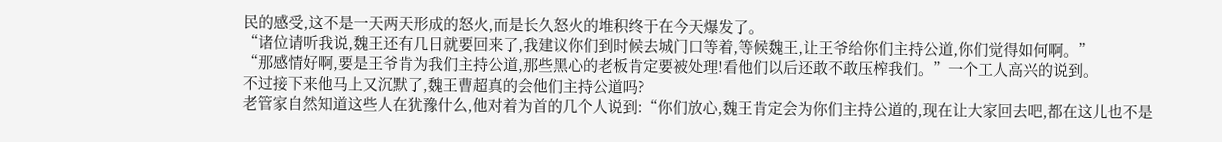民的感受,这不是一天两天形成的怒火,而是长久怒火的堆积终于在今天爆发了。
“诸位请听我说,魏王还有几日就要回来了,我建议你们到时候去城门口等着,等候魏王,让王爷给你们主持公道,你们觉得如何啊。”
“那感情好啊,要是王爷肯为我们主持公道,那些黑心的老板肯定要被处理!看他们以后还敢不敢压榨我们。”一个工人高兴的说到。
不过接下来他马上又沉默了,魏王曹超真的会他们主持公道吗?
老管家自然知道这些人在犹豫什么,他对着为首的几个人说到:“你们放心,魏王肯定会为你们主持公道的,现在让大家回去吧,都在这儿也不是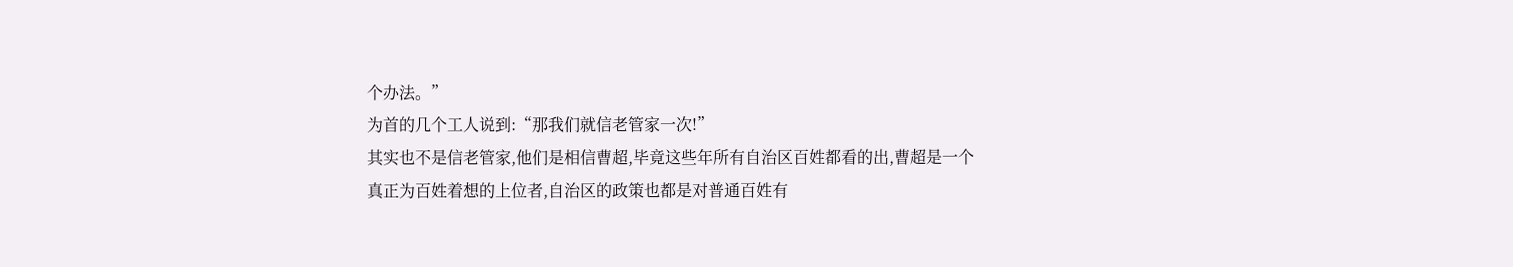个办法。”
为首的几个工人说到:“那我们就信老管家一次!”
其实也不是信老管家,他们是相信曹超,毕竟这些年所有自治区百姓都看的出,曹超是一个真正为百姓着想的上位者,自治区的政策也都是对普通百姓有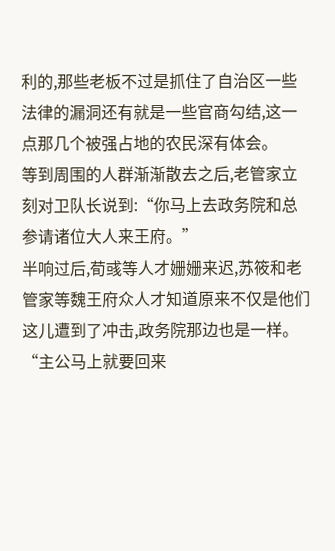利的,那些老板不过是抓住了自治区一些法律的漏洞还有就是一些官商勾结,这一点那几个被强占地的农民深有体会。
等到周围的人群渐渐散去之后,老管家立刻对卫队长说到:“你马上去政务院和总参请诸位大人来王府。”
半响过后,荀彧等人才姗姗来迟,苏筱和老管家等魏王府众人才知道原来不仅是他们这儿遭到了冲击,政务院那边也是一样。
“主公马上就要回来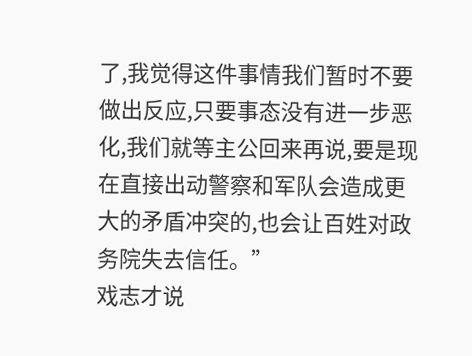了,我觉得这件事情我们暂时不要做出反应,只要事态没有进一步恶化,我们就等主公回来再说,要是现在直接出动警察和军队会造成更大的矛盾冲突的,也会让百姓对政务院失去信任。”
戏志才说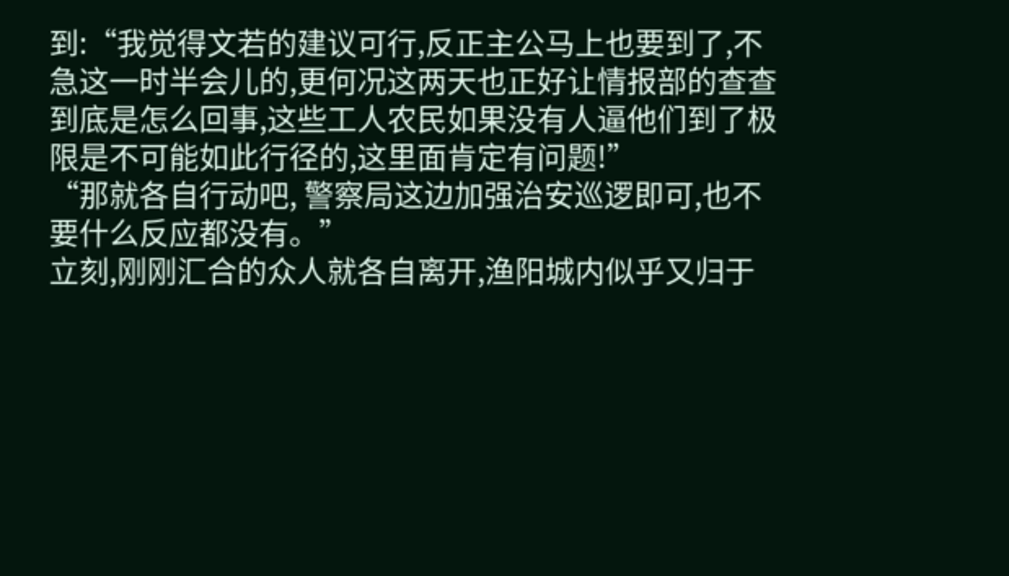到:“我觉得文若的建议可行,反正主公马上也要到了,不急这一时半会儿的,更何况这两天也正好让情报部的查查到底是怎么回事,这些工人农民如果没有人逼他们到了极限是不可能如此行径的,这里面肯定有问题!”
“那就各自行动吧, 警察局这边加强治安巡逻即可,也不要什么反应都没有。”
立刻,刚刚汇合的众人就各自离开,渔阳城内似乎又归于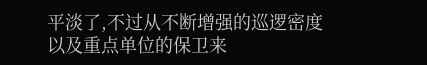平淡了,不过从不断增强的巡逻密度以及重点单位的保卫来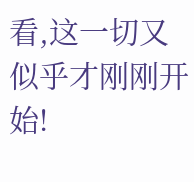看,这一切又似乎才刚刚开始!